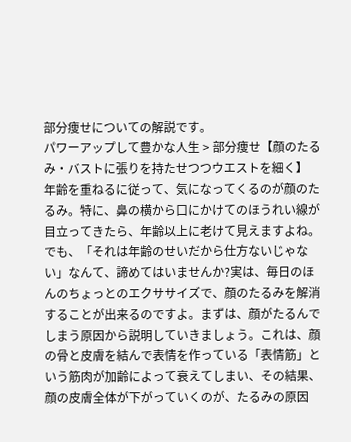部分痩せについての解説です。
パワーアップして豊かな人生 > 部分痩せ【顔のたるみ・バストに張りを持たせつつウエストを細く】
年齢を重ねるに従って、気になってくるのが顔のたるみ。特に、鼻の横から口にかけてのほうれい線が目立ってきたら、年齢以上に老けて見えますよね。でも、「それは年齢のせいだから仕方ないじゃない」なんて、諦めてはいませんか?実は、毎日のほんのちょっとのエクササイズで、顔のたるみを解消することが出来るのですよ。まずは、顔がたるんでしまう原因から説明していきましょう。これは、顔の骨と皮膚を結んで表情を作っている「表情筋」という筋肉が加齢によって衰えてしまい、その結果、顔の皮膚全体が下がっていくのが、たるみの原因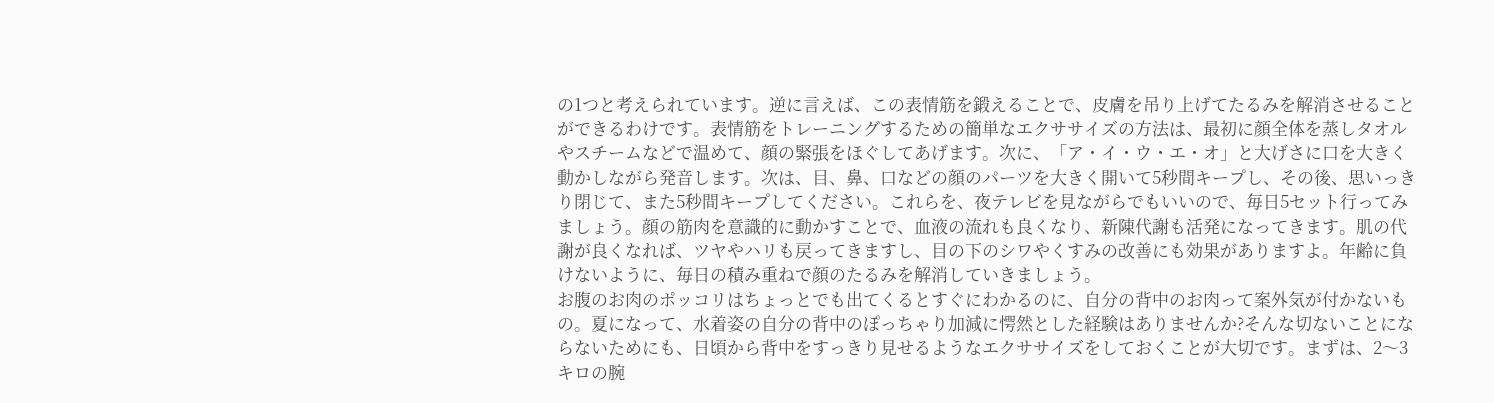の1つと考えられています。逆に言えば、この表情筋を鍛えることで、皮膚を吊り上げてたるみを解消させることができるわけです。表情筋をトレーニングするための簡単なエクササイズの方法は、最初に顔全体を蒸しタオルやスチームなどで温めて、顔の緊張をほぐしてあげます。次に、「ア・イ・ウ・エ・オ」と大げさに口を大きく動かしながら発音します。次は、目、鼻、口などの顔のパーツを大きく開いて5秒間キープし、その後、思いっきり閉じて、また5秒間キープしてください。これらを、夜テレビを見ながらでもいいので、毎日5セット行ってみましょう。顔の筋肉を意識的に動かすことで、血液の流れも良くなり、新陳代謝も活発になってきます。肌の代謝が良くなれば、ツヤやハリも戻ってきますし、目の下のシワやくすみの改善にも効果がありますよ。年齢に負けないように、毎日の積み重ねで顔のたるみを解消していきましょう。
お腹のお肉のポッコリはちょっとでも出てくるとすぐにわかるのに、自分の背中のお肉って案外気が付かないもの。夏になって、水着姿の自分の背中のぽっちゃり加減に愕然とした経験はありませんか?そんな切ないことにならないためにも、日頃から背中をすっきり見せるようなエクササイズをしておくことが大切です。まずは、2〜3キロの腕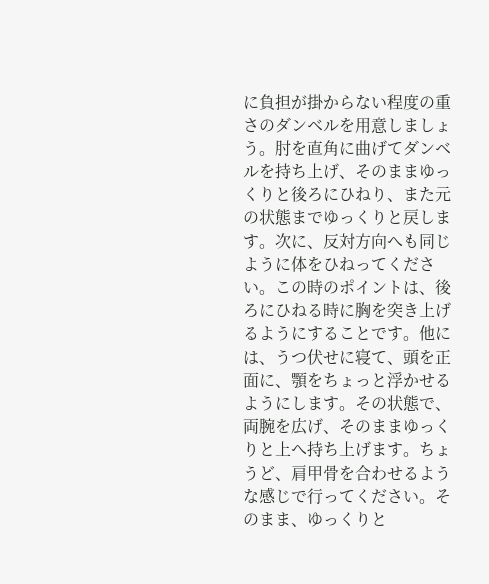に負担が掛からない程度の重さのダンベルを用意しましょう。肘を直角に曲げてダンベルを持ち上げ、そのままゆっくりと後ろにひねり、また元の状態までゆっくりと戻します。次に、反対方向へも同じように体をひねってください。この時のポイントは、後ろにひねる時に胸を突き上げるようにすることです。他には、うつ伏せに寝て、頭を正面に、顎をちょっと浮かせるようにします。その状態で、両腕を広げ、そのままゆっくりと上へ持ち上げます。ちょうど、肩甲骨を合わせるような感じで行ってください。そのまま、ゆっくりと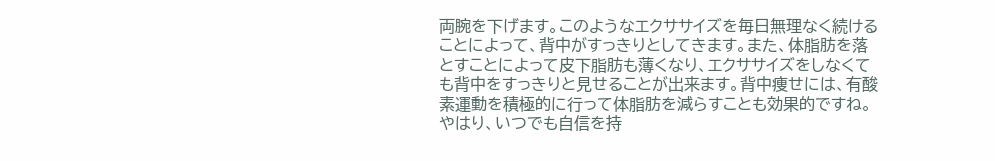両腕を下げます。このようなエクササイズを毎日無理なく続けることによって、背中がすっきりとしてきます。また、体脂肪を落とすことによって皮下脂肪も薄くなり、エクササイズをしなくても背中をすっきりと見せることが出来ます。背中痩せには、有酸素運動を積極的に行って体脂肪を減らすことも効果的ですね。やはり、いつでも自信を持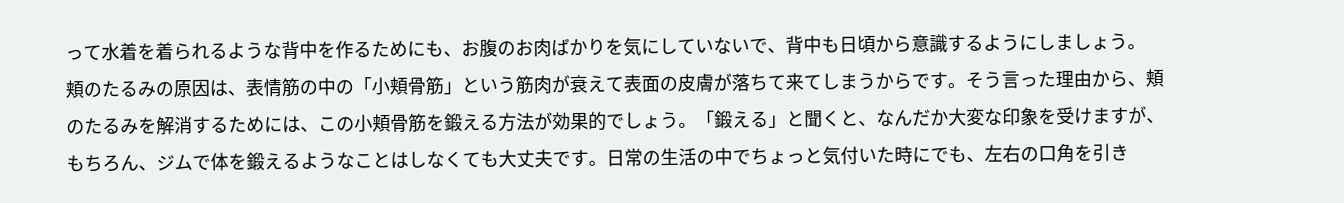って水着を着られるような背中を作るためにも、お腹のお肉ばかりを気にしていないで、背中も日頃から意識するようにしましょう。
頬のたるみの原因は、表情筋の中の「小頬骨筋」という筋肉が衰えて表面の皮膚が落ちて来てしまうからです。そう言った理由から、頬のたるみを解消するためには、この小頬骨筋を鍛える方法が効果的でしょう。「鍛える」と聞くと、なんだか大変な印象を受けますが、もちろん、ジムで体を鍛えるようなことはしなくても大丈夫です。日常の生活の中でちょっと気付いた時にでも、左右の口角を引き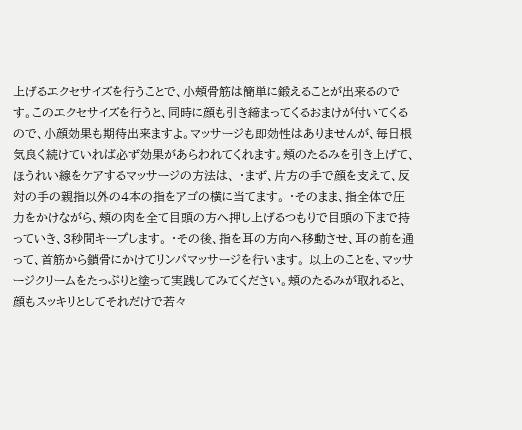上げるエクセサイズを行うことで、小頬骨筋は簡単に鍛えることが出来るのです。このエクセサイズを行うと、同時に顔も引き締まってくるおまけが付いてくるので、小顔効果も期待出来ますよ。マッサージも即効性はありませんが、毎日根気良く続けていれば必ず効果があらわれてくれます。頬のたるみを引き上げて、ほうれい線をケアするマッサージの方法は、 ・まず、片方の手で顔を支えて、反対の手の親指以外の4本の指をアゴの横に当てます。 ・そのまま、指全体で圧力をかけながら、頬の肉を全て目頭の方へ押し上げるつもりで目頭の下まで持っていき、3秒間キープします。 ・その後、指を耳の方向へ移動させ、耳の前を通って、首筋から鎖骨にかけてリンパマッサージを行います。 以上のことを、マッサージクリームをたっぷりと塗って実践してみてください。頬のたるみが取れると、顔もスッキリとしてそれだけで若々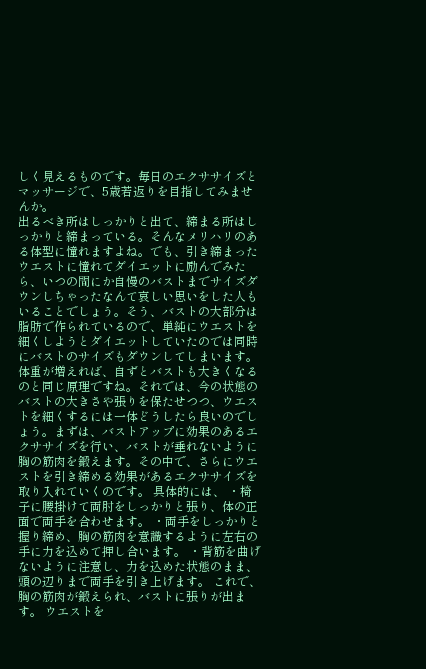しく見えるものです。毎日のエクササイズとマッサージで、5歳若返りを目指してみませんか。
出るべき所はしっかりと出て、締まる所はしっかりと締まっている。そんなメリハリのある体型に憧れますよね。でも、引き締まったウエストに憧れてダイエットに励んでみたら、いつの間にか自慢のバストまでサイズダウンしちゃったなんて哀しい思いをした人もいることでしょう。そう、バストの大部分は脂肪で作られているので、単純にウエストを細くしようとダイエットしていたのでは同時にバストのサイズもダウンしてしまいます。体重が増えれば、自ずとバストも大きくなるのと同じ原理ですね。それでは、今の状態のバストの大きさや張りを保たせつつ、ウエストを細くするには一体どうしたら良いのでしょう。まずは、バストアップに効果のあるエクササイズを行い、バストが垂れないように胸の筋肉を鍛えます。その中で、さらにウエストを引き締める効果があるエクササイズを取り入れていくのです。 具体的には、 ・椅子に腰掛けて両肘をしっかりと張り、体の正面で両手を合わせます。 ・両手をしっかりと握り締め、胸の筋肉を意識するように左右の手に力を込めて押し合います。 ・背筋を曲げないように注意し、力を込めた状態のまま、頭の辺りまで両手を引き上げます。 これで、胸の筋肉が鍛えられ、バストに張りが出ます。 ウエストを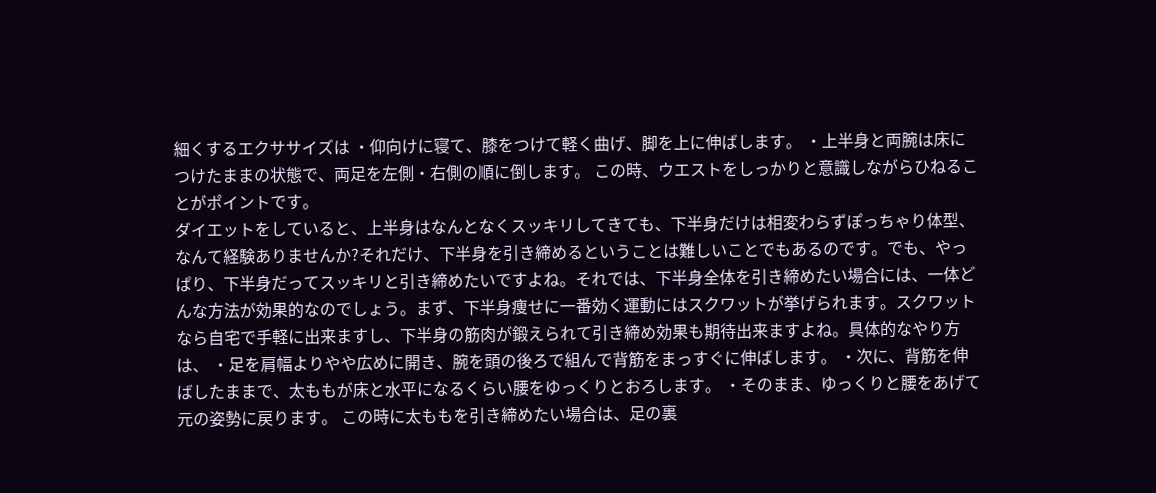細くするエクササイズは ・仰向けに寝て、膝をつけて軽く曲げ、脚を上に伸ばします。 ・上半身と両腕は床につけたままの状態で、両足を左側・右側の順に倒します。 この時、ウエストをしっかりと意識しながらひねることがポイントです。
ダイエットをしていると、上半身はなんとなくスッキリしてきても、下半身だけは相変わらずぽっちゃり体型、なんて経験ありませんか?それだけ、下半身を引き締めるということは難しいことでもあるのです。でも、やっぱり、下半身だってスッキリと引き締めたいですよね。それでは、下半身全体を引き締めたい場合には、一体どんな方法が効果的なのでしょう。まず、下半身痩せに一番効く運動にはスクワットが挙げられます。スクワットなら自宅で手軽に出来ますし、下半身の筋肉が鍛えられて引き締め効果も期待出来ますよね。具体的なやり方は、 ・足を肩幅よりやや広めに開き、腕を頭の後ろで組んで背筋をまっすぐに伸ばします。 ・次に、背筋を伸ばしたままで、太ももが床と水平になるくらい腰をゆっくりとおろします。 ・そのまま、ゆっくりと腰をあげて元の姿勢に戻ります。 この時に太ももを引き締めたい場合は、足の裏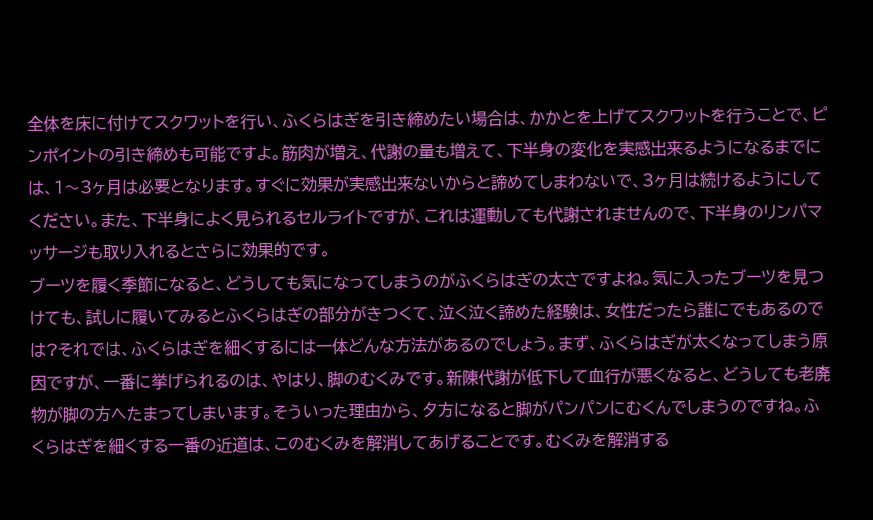全体を床に付けてスクワットを行い、ふくらはぎを引き締めたい場合は、かかとを上げてスクワットを行うことで、ピンポイントの引き締めも可能ですよ。筋肉が増え、代謝の量も増えて、下半身の変化を実感出来るようになるまでには、1〜3ヶ月は必要となります。すぐに効果が実感出来ないからと諦めてしまわないで、3ヶ月は続けるようにしてください。また、下半身によく見られるセルライトですが、これは運動しても代謝されませんので、下半身のリンパマッサージも取り入れるとさらに効果的です。
ブーツを履く季節になると、どうしても気になってしまうのがふくらはぎの太さですよね。気に入ったブーツを見つけても、試しに履いてみるとふくらはぎの部分がきつくて、泣く泣く諦めた経験は、女性だったら誰にでもあるのでは?それでは、ふくらはぎを細くするには一体どんな方法があるのでしょう。まず、ふくらはぎが太くなってしまう原因ですが、一番に挙げられるのは、やはり、脚のむくみです。新陳代謝が低下して血行が悪くなると、どうしても老廃物が脚の方へたまってしまいます。そういった理由から、夕方になると脚がパンパンにむくんでしまうのですね。ふくらはぎを細くする一番の近道は、このむくみを解消してあげることです。むくみを解消する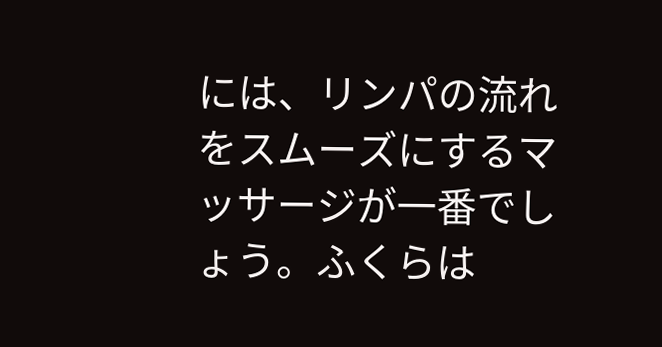には、リンパの流れをスムーズにするマッサージが一番でしょう。ふくらは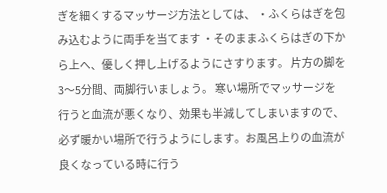ぎを細くするマッサージ方法としては、 ・ふくらはぎを包み込むように両手を当てます ・そのままふくらはぎの下から上へ、優しく押し上げるようにさすります。 片方の脚を3〜5分間、両脚行いましょう。 寒い場所でマッサージを行うと血流が悪くなり、効果も半減してしまいますので、必ず暖かい場所で行うようにします。お風呂上りの血流が良くなっている時に行う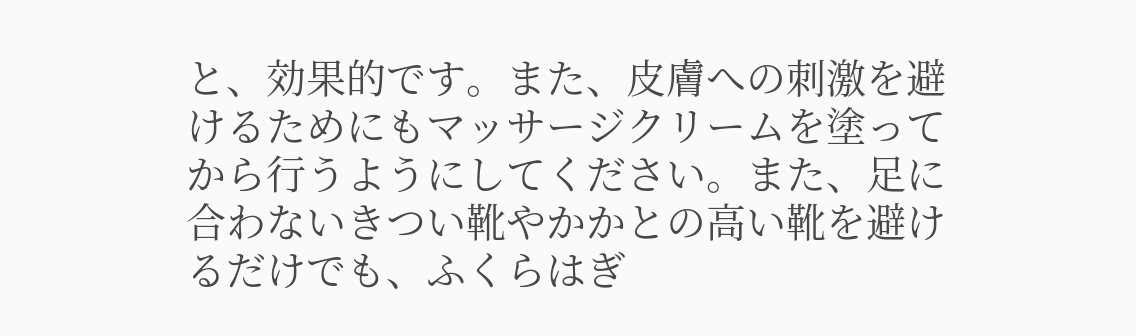と、効果的です。また、皮膚への刺激を避けるためにもマッサージクリームを塗ってから行うようにしてください。また、足に合わないきつい靴やかかとの高い靴を避けるだけでも、ふくらはぎ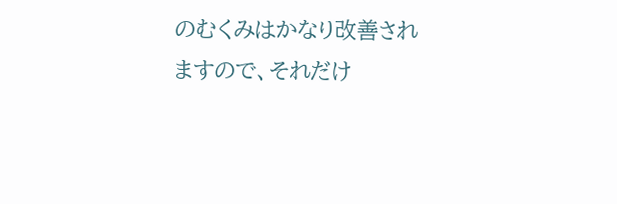のむくみはかなり改善されますので、それだけ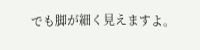でも脚が細く見えますよ。